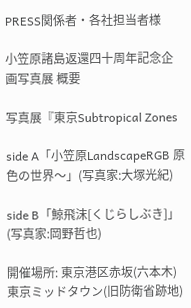PRESS関係者・各社担当者様

小笠原諸島返還四十周年記念企画写真展 概要

写真展『東京Subtropical Zones

side A「小笠原LandscapeRGB 原色の世界〜」(写真家:大塚光紀)

side B「鯨飛沫[くじらしぶき]」(写真家:岡野哲也)

開催場所: 東京港区赤坂(六本木) 東京ミッドタウン(旧防衛省跡地)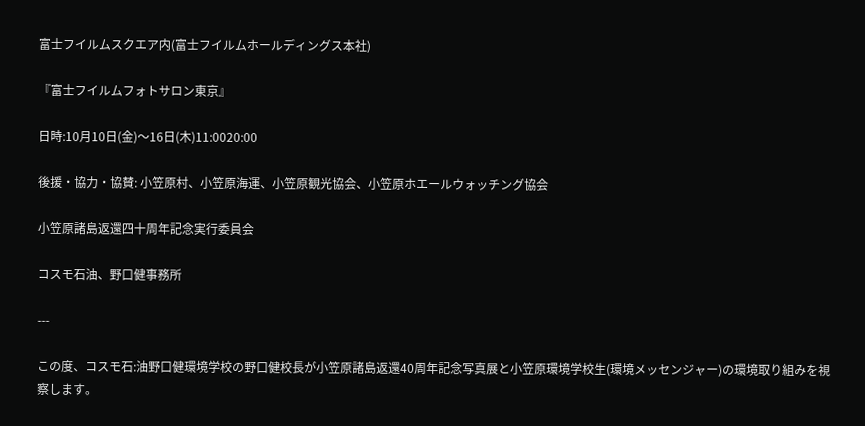富士フイルムスクエア内(富士フイルムホールディングス本社)

『富士フイルムフォトサロン東京』

日時:10月10日(金)〜16日(木)11:0020:00

後援・協力・協賛: 小笠原村、小笠原海運、小笠原観光協会、小笠原ホエールウォッチング協会

小笠原諸島返還四十周年記念実行委員会

コスモ石油、野口健事務所

---

この度、コスモ石:油野口健環境学校の野口健校長が小笠原諸島返還40周年記念写真展と小笠原環境学校生(環境メッセンジャー)の環境取り組みを視察します。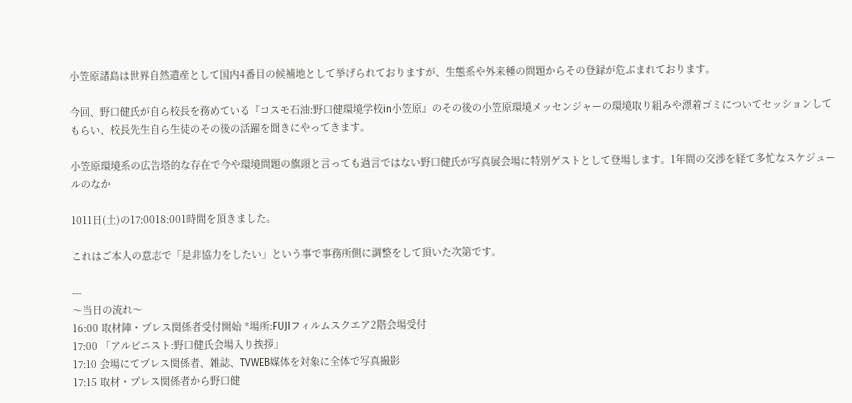小笠原諸島は世界自然遺産として国内4番目の候補地として挙げられておりますが、生態系や外来種の問題からその登録が危ぶまれております。

今回、野口健氏が自ら校長を務めている『コスモ石油:野口健環境学校in小笠原』のその後の小笠原環境メッセンジャーの環境取り組みや漂着ゴミについてセッションしてもらい、校長先生自ら生徒のその後の活躍を聞きにやってきます。

小笠原環境系の広告塔的な存在で今や環境問題の旗頭と言っても過言ではない野口健氏が写真展会場に特別ゲストとして登場します。1年間の交渉を経て多忙なスケジュールのなか

1011日(土)の17:0018:001時間を頂きました。

これはご本人の意志で「是非協力をしたい」という事で事務所側に調整をして頂いた次第です。

---
〜当日の流れ〜
16:00 取材陣・プレス関係者受付開始 *場所:FUJIフィルムスクエア2階会場受付
17:00 「アルピニスト:野口健氏会場入り挨拶」
17:10 会場にてプレス関係者、雑誌、TVWEB媒体を対象に全体で写真撮影
17:15 取材・プレス関係者から野口健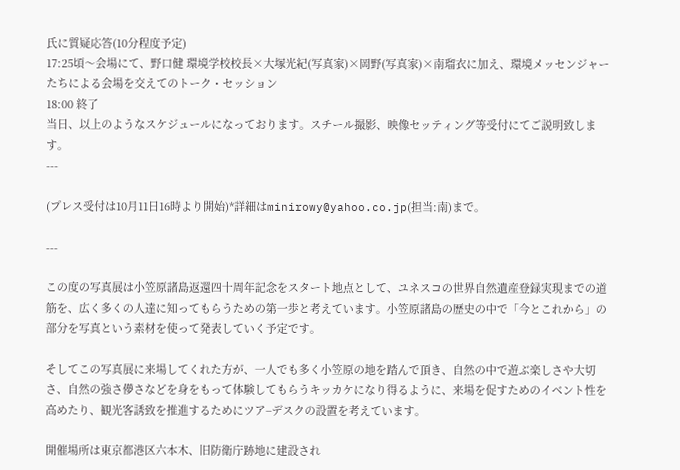氏に質疑応答(10分程度予定)
17:25頃〜会場にて、野口健 環境学校校長×大塚光紀(写真家)×岡野(写真家)×南瑠衣に加え、環境メッセンジャーたちによる会場を交えてのトーク・セッション
18:00 終了
当日、以上のようなスケジュールになっております。スチール撮影、映像セッティング等受付にてご説明致します。
---

(プレス受付は10月11日16時より開始)*詳細はminirowy@yahoo.co.jp(担当:南)まで。

---

この度の写真展は小笠原諸島返還四十周年記念をスタート地点として、ユネスコの世界自然遺産登録実現までの道筋を、広く多くの人達に知ってもらうための第一歩と考えています。小笠原諸島の歴史の中で「今とこれから」の部分を写真という素材を使って発表していく予定です。

そしてこの写真展に来場してくれた方が、一人でも多く小笠原の地を踏んで頂き、自然の中で遊ぶ楽しさや大切さ、自然の強さ儚さなどを身をもって体験してもらうキッカケになり得るように、来場を促すためのイベント性を高めたり、観光客誘致を推進するためにツア−デスクの設置を考えています。

開催場所は東京都港区六本木、旧防衛庁跡地に建設され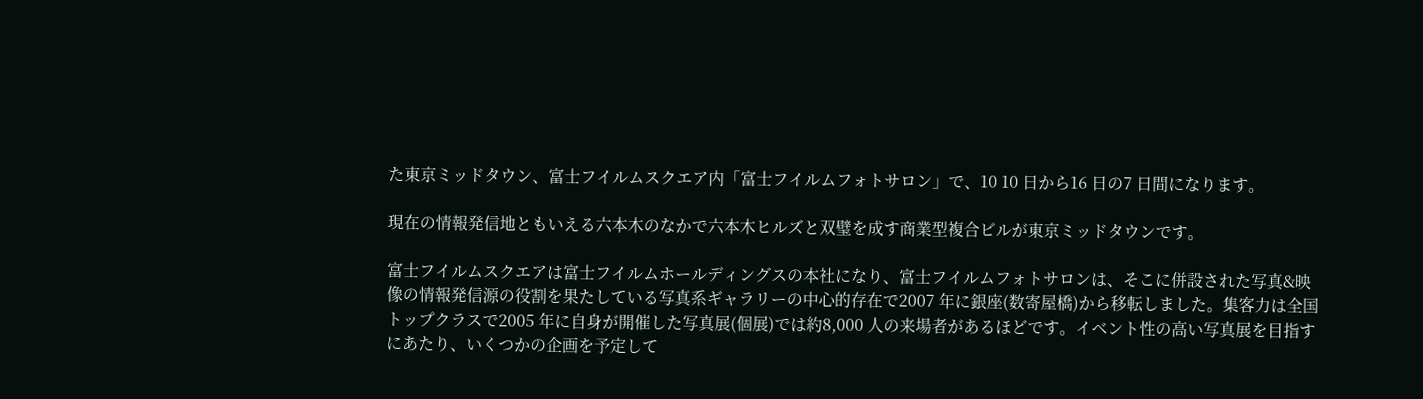た東京ミッドタウン、富士フイルムスクエア内「富士フイルムフォトサロン」で、10 10 日から16 日の7 日間になります。

現在の情報発信地ともいえる六本木のなかで六本木ヒルズと双璧を成す商業型複合ビルが東京ミッドタウンです。

富士フイルムスクエアは富士フイルムホールディングスの本社になり、富士フイルムフォトサロンは、そこに併設された写真&映像の情報発信源の役割を果たしている写真系ギャラリーの中心的存在で2007 年に銀座(数寄屋橋)から移転しました。集客力は全国トップクラスで2005 年に自身が開催した写真展(個展)では約8,000 人の来場者があるほどです。イベント性の高い写真展を目指すにあたり、いくつかの企画を予定して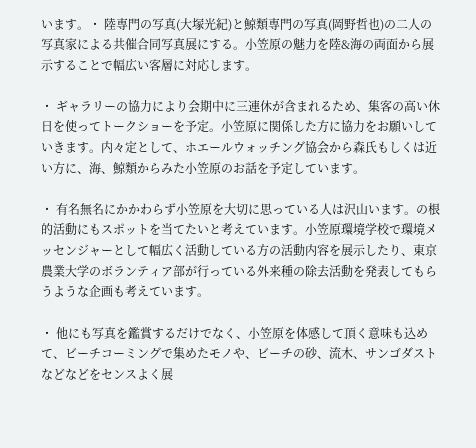います。・ 陸専門の写真(大塚光紀)と鯨類専門の写真(岡野哲也)の二人の写真家による共催合同写真展にする。小笠原の魅力を陸&海の両面から展示することで幅広い客層に対応します。

・ ギャラリーの協力により会期中に三連休が含まれるため、集客の高い休日を使ってトークショーを予定。小笠原に関係した方に協力をお願いしていきます。内々定として、ホエールウォッチング協会から森氏もしくは近い方に、海、鯨類からみた小笠原のお話を予定しています。

・ 有名無名にかかわらず小笠原を大切に思っている人は沢山います。の根的活動にもスポットを当てたいと考えています。小笠原環境学校で環境メッセンジャーとして幅広く活動している方の活動内容を展示したり、東京農業大学のボランティア部が行っている外来種の除去活動を発表してもらうような企画も考えています。

・ 他にも写真を鑑賞するだけでなく、小笠原を体感して頂く意味も込めて、ビーチコーミングで集めたモノや、ビーチの砂、流木、サンゴダストなどなどをセンスよく展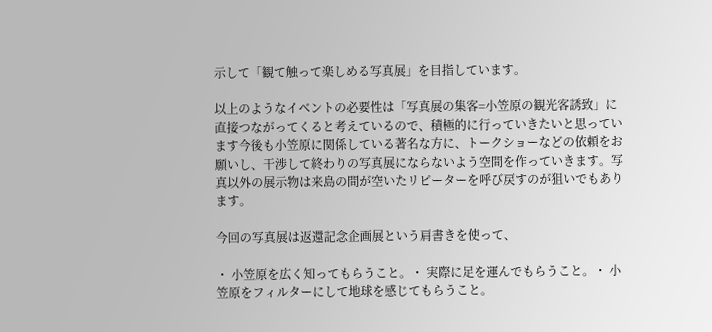示して「観て触って楽しめる写真展」を目指しています。

以上のようなイベントの必要性は「写真展の集客=小笠原の観光客誘致」に直接つながってくると考えているので、積極的に行っていきたいと思っています今後も小笠原に関係している著名な方に、トークショーなどの依頼をお願いし、干渉して終わりの写真展にならないよう空間を作っていきます。写真以外の展示物は来島の間が空いたリピーターを呼び戻すのが狙いでもあります。

今回の写真展は返還記念企画展という肩書きを使って、

・ 小笠原を広く知ってもらうこと。・ 実際に足を運んでもらうこと。・ 小笠原をフィルターにして地球を感じてもらうこと。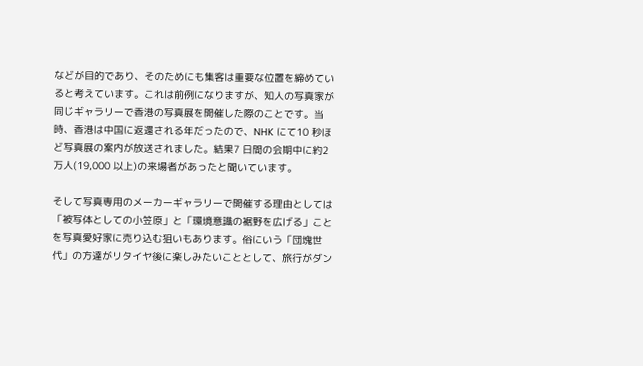などが目的であり、そのためにも集客は重要な位置を締めていると考えています。これは前例になりますが、知人の写真家が同じギャラリーで香港の写真展を開催した際のことです。当時、香港は中国に返還される年だったので、NHK にて10 秒ほど写真展の案内が放送されました。結果7 日間の会期中に約2 万人(19,000 以上)の来場者があったと聞いています。

そして写真専用のメーカーギャラリーで開催する理由としては「被写体としての小笠原」と「環境意識の裾野を広げる」ことを写真愛好家に売り込む狙いもあります。俗にいう「団塊世代」の方達がリタイヤ後に楽しみたいこととして、旅行がダン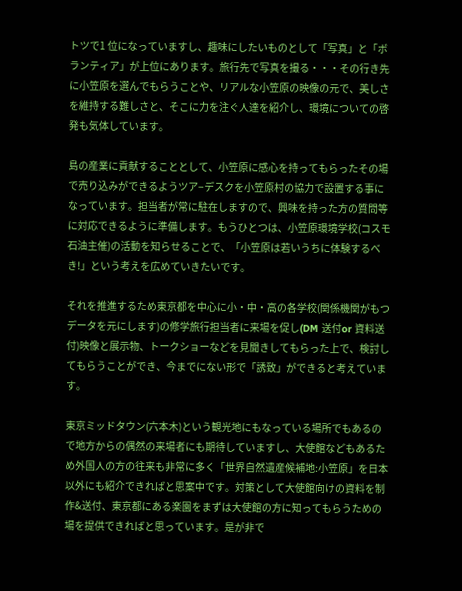トツで1 位になっていますし、趣味にしたいものとして「写真」と「ボランティア」が上位にあります。旅行先で写真を撮る・・・その行き先に小笠原を選んでもらうことや、リアルな小笠原の映像の元で、美しさを維持する難しさと、そこに力を注ぐ人達を紹介し、環境についての啓発も気体しています。

島の産業に貢献することとして、小笠原に感心を持ってもらったその場で売り込みができるようツア−デスクを小笠原村の協力で設置する事になっています。担当者が常に駐在しますので、興味を持った方の質問等に対応できるように準備します。もうひとつは、小笠原環境学校(コスモ石油主催)の活動を知らせることで、「小笠原は若いうちに体験するべき!」という考えを広めていきたいです。

それを推進するため東京都を中心に小・中・高の各学校(関係機関がもつデータを元にします)の修学旅行担当者に来場を促し(DM 送付or 資料送付)映像と展示物、トークショーなどを見聞きしてもらった上で、検討してもらうことができ、今までにない形で「誘致」ができると考えています。

東京ミッドタウン(六本木)という観光地にもなっている場所でもあるので地方からの偶然の来場者にも期待していますし、大使館などもあるため外国人の方の往来も非常に多く「世界自然遺産候補地:小笠原」を日本以外にも紹介できればと思案中です。対策として大使館向けの資料を制作&送付、東京都にある楽園をまずは大使館の方に知ってもらうための場を提供できればと思っています。是が非で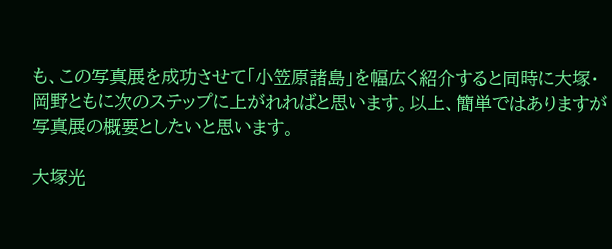も、この写真展を成功させて「小笠原諸島」を幅広く紹介すると同時に大塚・岡野ともに次のステップに上がれればと思います。以上、簡単ではありますが写真展の概要としたいと思います。

大塚光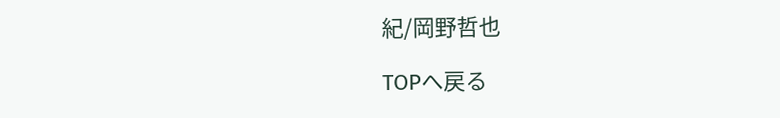紀/岡野哲也

TOPへ戻る